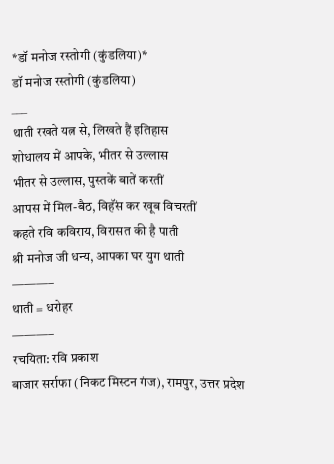*डॉ मनोज रस्तोगी (कुंडलिया)*
डॉ मनोज रस्तोगी (कुंडलिया)
___
थाती रखते यत्न से, लिखते हैं इतिहास
शोधालय में आपके, भीतर से उल्लास
भीतर से उल्लास, पुस्तकें बातें करतीं
आपस में मिल-बैठ, विहॅंस कर खूब विचरतीं
कहते रवि कविराय, विरासत की है पाती
श्री मनोज जी धन्य, आपका घर युग थाती
———–
थाती = धरोहर
———–
रचयिता: रवि प्रकाश
बाजार सर्राफा (निकट मिस्टन गंज), रामपुर, उत्तर प्रदेश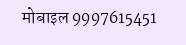मोबाइल 9997615451